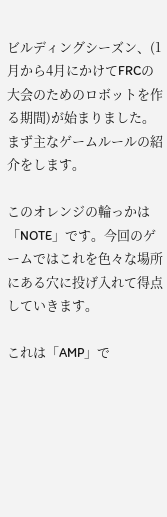ビルディングシーズン、(1月から4月にかけてFRCの大会のためのロボットを作る期間)が始まりました。まず主なゲームルールの紹介をします。

このオレンジの輪っかは「NOTE」です。今回のゲームではこれを色々な場所にある穴に投げ入れて得点していきます。

これは「AMP」で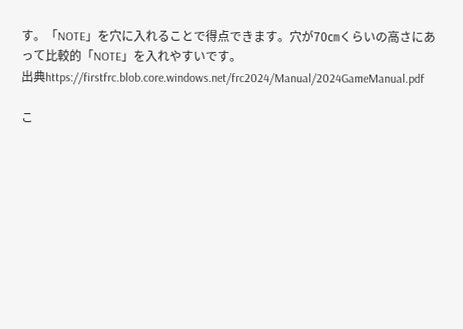す。「NOTE」を穴に入れることで得点できます。穴が70㎝くらいの高さにあって比較的「NOTE」を入れやすいです。
出典https://firstfrc.blob.core.windows.net/frc2024/Manual/2024GameManual.pdf

こ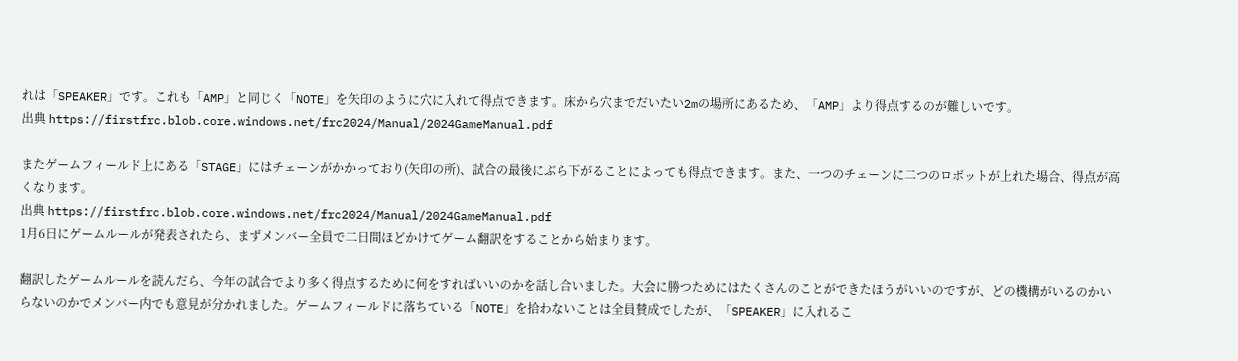れは「SPEAKER」です。これも「AMP」と同じく「NOTE」を矢印のように穴に入れて得点できます。床から穴までだいたい2mの場所にあるため、「AMP」より得点するのが難しいです。
出典 https://firstfrc.blob.core.windows.net/frc2024/Manual/2024GameManual.pdf

またゲームフィールド上にある「STAGE」にはチェーンがかかっており(矢印の所)、試合の最後にぶら下がることによっても得点できます。また、一つのチェーンに二つのロボットが上れた場合、得点が高くなります。
出典 https://firstfrc.blob.core.windows.net/frc2024/Manual/2024GameManual.pdf
1月6日にゲームルールが発表されたら、まずメンバー全員で二日間ほどかけてゲーム翻訳をすることから始まります。

翻訳したゲームルールを読んだら、今年の試合でより多く得点するために何をすればいいのかを話し合いました。大会に勝つためにはたくさんのことができたほうがいいのですが、どの機構がいるのかいらないのかでメンバー内でも意見が分かれました。ゲームフィールドに落ちている「NOTE」を拾わないことは全員賛成でしたが、「SPEAKER」に入れるこ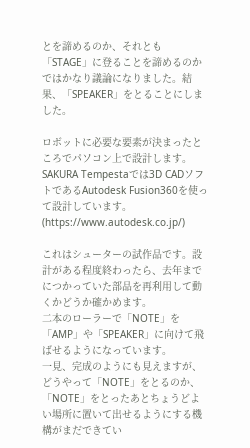とを諦めるのか、それとも「STAGE」に登ることを諦めるのかではかなり議論になりました。結果、「SPEAKER」をとることにしました。

ロボットに必要な要素が決まったところでパソコン上で設計します。SAKURA Tempestaでは3D CADソフトであるAutodesk Fusion360を使って設計しています。(https://www.autodesk.co.jp/)

これはシューターの試作品です。設計がある程度終わったら、去年までにつかっていた部品を再利用して動くかどうか確かめます。
二本のローラーで「NOTE」を「AMP」や「SPEAKER」に向けて飛ばせるようになっています。
一見、完成のようにも見えますが、どうやって「NOTE」をとるのか、「NOTE」をとったあとちょうどよい場所に置いて出せるようにする機構がまだできてい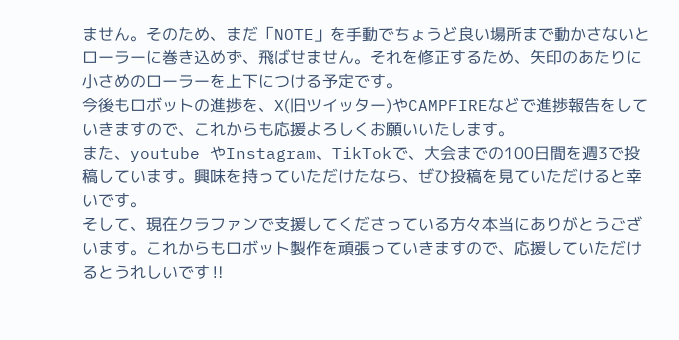ません。そのため、まだ「NOTE」を手動でちょうど良い場所まで動かさないとローラーに巻き込めず、飛ばせません。それを修正するため、矢印のあたりに小さめのローラーを上下につける予定です。
今後もロボットの進捗を、X(旧ツイッター)やCAMPFIREなどで進捗報告をしていきますので、これからも応援よろしくお願いいたします。
また、youtube やInstagram、TikTokで、大会までの100日間を週3で投稿しています。興味を持っていただけたなら、ぜひ投稿を見ていただけると幸いです。
そして、現在クラファンで支援してくださっている方々本当にありがとうございます。これからもロボット製作を頑張っていきますので、応援していただけるとうれしいです‼